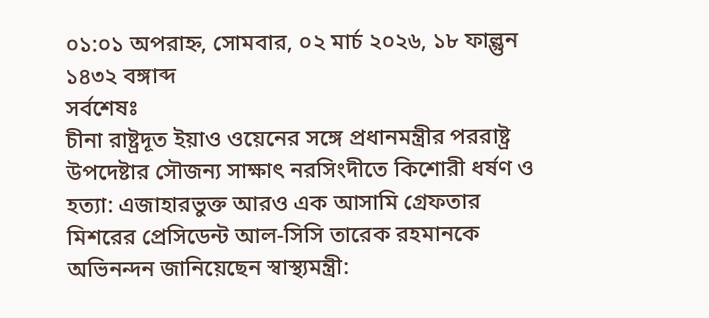০১:০১ অপরাহ্ন, সোমবার, ০২ মার্চ ২০২৬, ১৮ ফাল্গুন ১৪৩২ বঙ্গাব্দ
সর্বশেষঃ
চীনা রাষ্ট্রদূত ইয়াও ওয়েনের সঙ্গে প্রধানমন্ত্রীর পররাষ্ট্র উপদেষ্টার সৌজন্য সাক্ষাৎ নরসিংদীতে কিশোরী ধর্ষণ ও হত্যা: এজাহারভুক্ত আরও এক আসামি গ্রেফতার মিশরের প্রেসিডেন্ট আল-সিসি তারেক রহমানকে অভিনন্দন জানিয়েছেন স্বাস্থ্যমন্ত্রী: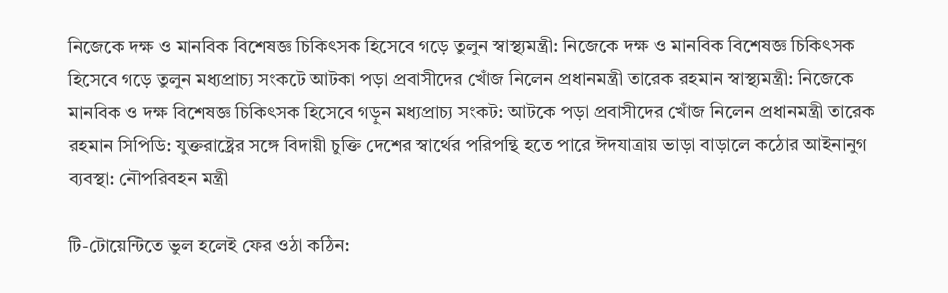নিজেকে দক্ষ ও মানবিক বিশেষজ্ঞ চিকিৎসক হিসেবে গড়ে তুলুন স্বাস্থ্যমন্ত্রী: নিজেকে দক্ষ ও মানবিক বিশেষজ্ঞ চিকিৎসক হিসেবে গড়ে তুলুন মধ্যপ্রাচ্য সংকটে আটকা পড়া প্রবাসীদের খোঁজ নিলেন প্রধানমন্ত্রী তারেক রহমান স্বাস্থ্যমন্ত্রী: নিজেকে মানবিক ও দক্ষ বিশেষজ্ঞ চিকিৎসক হিসেবে গড়ুন মধ্যপ্রাচ্য সংকট: আটকে পড়া প্রবাসীদের খোঁজ নিলেন প্রধানমন্ত্রী তারেক রহমান সিপিডি: যুক্তরাষ্ট্রের সঙ্গে বিদায়ী চুক্তি দেশের স্বার্থের পরিপন্থি হতে পারে ঈদযাত্রায় ভাড়া বাড়ালে কঠোর আইনানুগ ব্যবস্থা: নৌপরিবহন মন্ত্রী

টি-টোয়েন্টিতে ভুল হলেই ফের ওঠা কঠিন: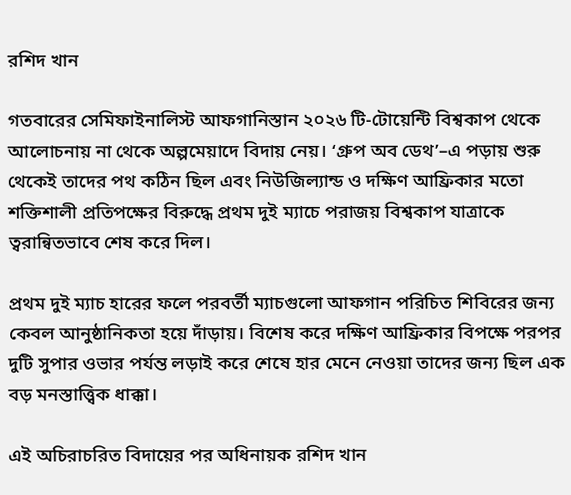রশিদ খান

গতবারের সেমিফাইনালিস্ট আফগানিস্তান ২০২৬ টি-টোয়েন্টি বিশ্বকাপ থেকে আলোচনায় না থেকে অল্পমেয়াদে বিদায় নেয়। ‘গ্রুপ অব ডেথ’–এ পড়ায় শুরু থেকেই তাদের পথ কঠিন ছিল এবং নিউজিল্যান্ড ও দক্ষিণ আফ্রিকার মতো শক্তিশালী প্রতিপক্ষের বিরুদ্ধে প্রথম দুই ম্যাচে পরাজয় বিশ্বকাপ যাত্রাকে ত্বরান্বিতভাবে শেষ করে দিল।

প্রথম দুই ম্যাচ হারের ফলে পরবর্তী ম্যাচগুলো আফগান পরিচিত শিবিরের জন্য কেবল আনুষ্ঠানিকতা হয়ে দাঁড়ায়। বিশেষ করে দক্ষিণ আফ্রিকার বিপক্ষে পরপর দুটি সুপার ওভার পর্যন্ত লড়াই করে শেষে হার মেনে নেওয়া তাদের জন্য ছিল এক বড় মনস্তাত্ত্বিক ধাক্কা।

এই অচিরাচরিত বিদায়ের পর অধিনায়ক রশিদ খান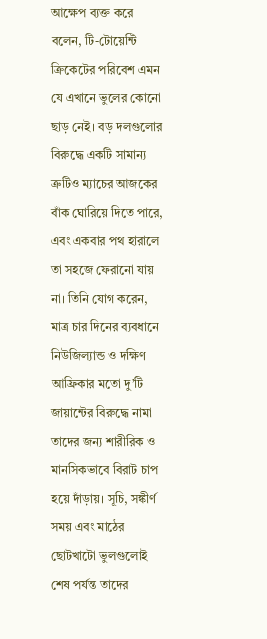আক্ষেপ ব্যক্ত করে বলেন, টি-টোয়েন্টি ক্রিকেটের পরিবেশ এমন যে এখানে ভুলের কোনো ছাড় নেই। বড় দলগুলোর বিরুদ্ধে একটি সামান্য ত্রুটিও ম্যাচের আজকের বাঁক ঘোরিয়ে দিতে পারে, এবং একবার পথ হারালে তা সহজে ফেরানো যায় না। তিনি যোগ করেন, মাত্র চার দিনের ব্যবধানে নিউজিল্যান্ড ও দক্ষিণ আফ্রিকার মতো দু’টি জায়ান্টের বিরুদ্ধে নামা তাদের জন্য শারীরিক ও মানসিকভাবে বিরাট চাপ হয়ে দাঁড়ায়। সূচি, সঙ্কীর্ণ সময় এবং মাঠের ছোটখাটো ভুলগুলোই শেষ পর্যন্ত তাদের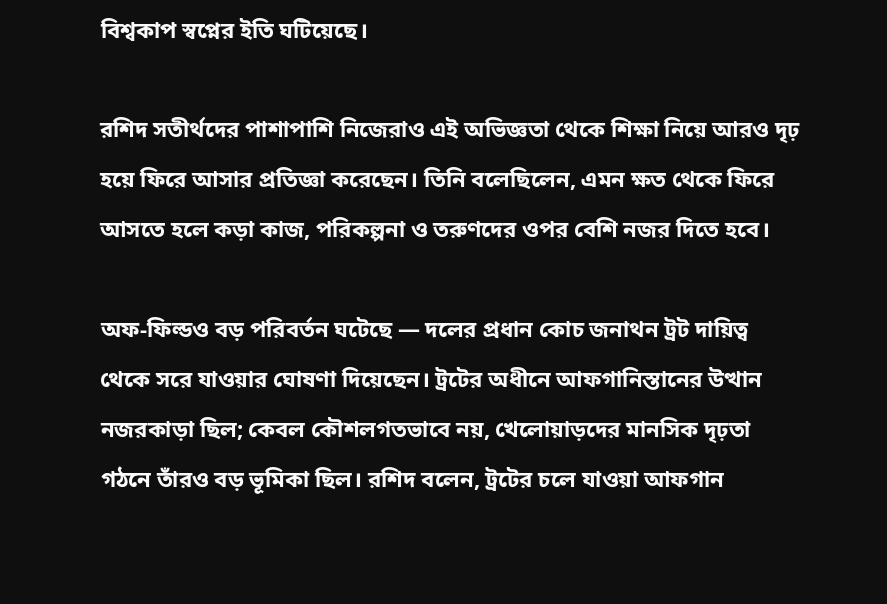বিশ্বকাপ স্বপ্নের ইতি ঘটিয়েছে।

রশিদ সতীর্থদের পাশাপাশি নিজেরাও এই অভিজ্ঞতা থেকে শিক্ষা নিয়ে আরও দৃঢ় হয়ে ফিরে আসার প্রতিজ্ঞা করেছেন। তিনি বলেছিলেন, এমন ক্ষত থেকে ফিরে আসতে হলে কড়া কাজ, পরিকল্পনা ও তরুণদের ওপর বেশি নজর দিতে হবে।

অফ-ফিল্ডও বড় পরিবর্তন ঘটেছে — দলের প্রধান কোচ জনাথন ট্রট দায়িত্ব থেকে সরে যাওয়ার ঘোষণা দিয়েছেন। ট্রটের অধীনে আফগানিস্তানের উত্থান নজরকাড়া ছিল; কেবল কৌশলগতভাবে নয়, খেলোয়াড়দের মানসিক দৃঢ়তা গঠনে তাঁরও বড় ভূমিকা ছিল। রশিদ বলেন, ট্রটের চলে যাওয়া আফগান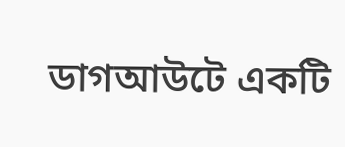ডাগআউটে একটি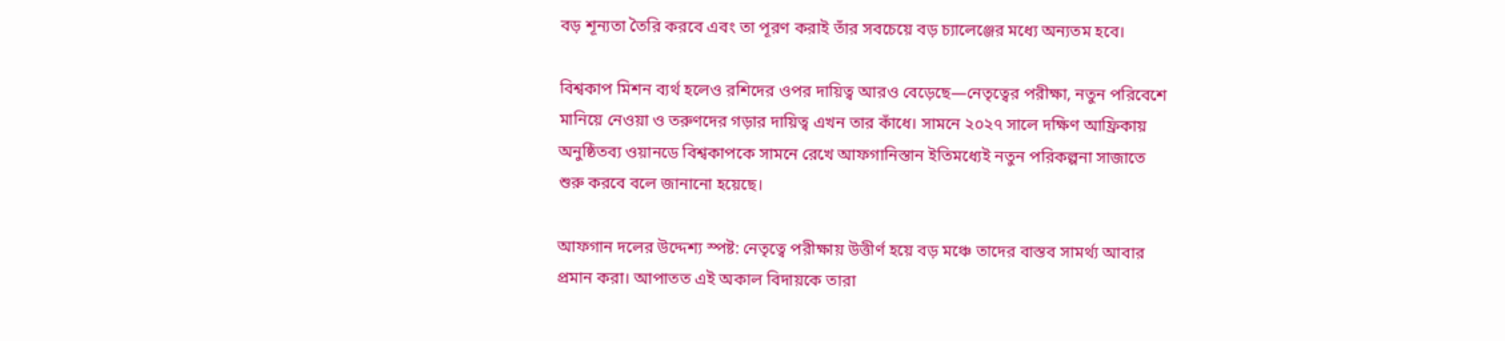বড় শূন্যতা তৈরি করবে এবং তা পূরণ করাই তাঁর সবচেয়ে বড় চ্যালেঞ্জের মধ্যে অন্যতম হবে।

বিশ্বকাপ মিশন ব্যর্থ হলেও রশিদের ওপর দায়িত্ব আরও বেড়েছে—নেতৃত্বের পরীক্ষা, নতুন পরিবেশে মানিয়ে নেওয়া ও তরুণদের গড়ার দায়িত্ব এখন তার কাঁধে। সামনে ২০২৭ সালে দক্ষিণ আফ্রিকায় অনুষ্ঠিতব্য ওয়ানডে বিশ্বকাপকে সামনে রেখে আফগানিস্তান ইতিমধ্যেই নতুন পরিকল্পনা সাজাতে শুরু করবে বলে জানানো হয়েছে।

আফগান দলের উদ্দেশ্য স্পষ্ট: নেতৃত্বে পরীক্ষায় উত্তীর্ণ হয়ে বড় মঞ্চে তাদের বাস্তব সামর্থ্য আবার প্রমান করা। আপাতত এই অকাল বিদায়কে তারা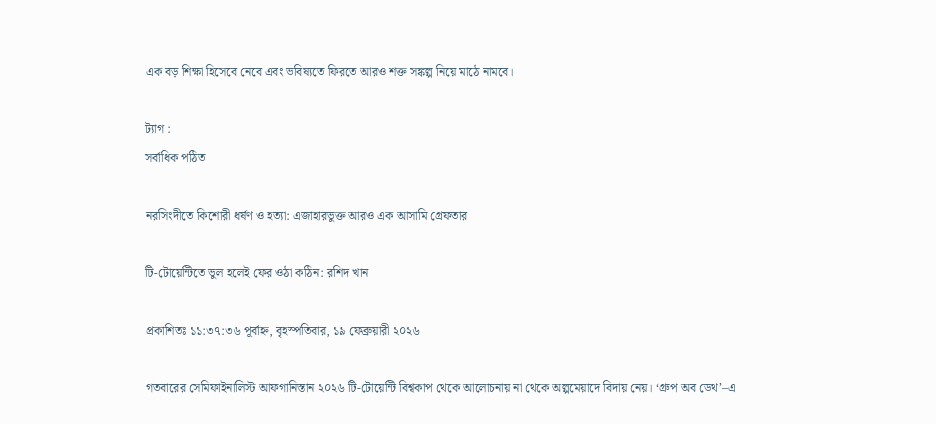এক বড় শিক্ষা হিসেবে নেবে এবং ভবিষ্যতে ফিরতে আরও শক্ত সঙ্কল্প নিয়ে মাঠে নামবে।

ট্যাগ :
সর্বাধিক পঠিত

নরসিংদীতে কিশোরী ধর্ষণ ও হত্যা: এজাহারভুক্ত আরও এক আসামি গ্রেফতার

টি-টোয়েন্টিতে ভুল হলেই ফের ওঠা কঠিন: রশিদ খান

প্রকাশিতঃ ১১:৩৭:৩৬ পূর্বাহ্ন, বৃহস্পতিবার, ১৯ ফেব্রুয়ারী ২০২৬

গতবারের সেমিফাইনালিস্ট আফগানিস্তান ২০২৬ টি-টোয়েন্টি বিশ্বকাপ থেকে আলোচনায় না থেকে অল্পমেয়াদে বিদায় নেয়। ‘গ্রুপ অব ডেথ’–এ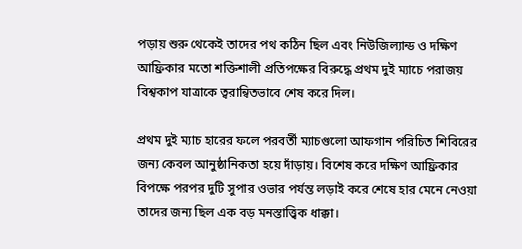পড়ায় শুরু থেকেই তাদের পথ কঠিন ছিল এবং নিউজিল্যান্ড ও দক্ষিণ আফ্রিকার মতো শক্তিশালী প্রতিপক্ষের বিরুদ্ধে প্রথম দুই ম্যাচে পরাজয় বিশ্বকাপ যাত্রাকে ত্বরান্বিতভাবে শেষ করে দিল।

প্রথম দুই ম্যাচ হারের ফলে পরবর্তী ম্যাচগুলো আফগান পরিচিত শিবিরের জন্য কেবল আনুষ্ঠানিকতা হয়ে দাঁড়ায়। বিশেষ করে দক্ষিণ আফ্রিকার বিপক্ষে পরপর দুটি সুপার ওভার পর্যন্ত লড়াই করে শেষে হার মেনে নেওয়া তাদের জন্য ছিল এক বড় মনস্তাত্ত্বিক ধাক্কা।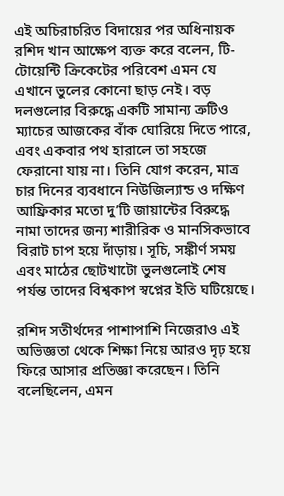এই অচিরাচরিত বিদায়ের পর অধিনায়ক রশিদ খান আক্ষেপ ব্যক্ত করে বলেন, টি-টোয়েন্টি ক্রিকেটের পরিবেশ এমন যে এখানে ভুলের কোনো ছাড় নেই। বড় দলগুলোর বিরুদ্ধে একটি সামান্য ত্রুটিও ম্যাচের আজকের বাঁক ঘোরিয়ে দিতে পারে, এবং একবার পথ হারালে তা সহজে ফেরানো যায় না। তিনি যোগ করেন, মাত্র চার দিনের ব্যবধানে নিউজিল্যান্ড ও দক্ষিণ আফ্রিকার মতো দু’টি জায়ান্টের বিরুদ্ধে নামা তাদের জন্য শারীরিক ও মানসিকভাবে বিরাট চাপ হয়ে দাঁড়ায়। সূচি, সঙ্কীর্ণ সময় এবং মাঠের ছোটখাটো ভুলগুলোই শেষ পর্যন্ত তাদের বিশ্বকাপ স্বপ্নের ইতি ঘটিয়েছে।

রশিদ সতীর্থদের পাশাপাশি নিজেরাও এই অভিজ্ঞতা থেকে শিক্ষা নিয়ে আরও দৃঢ় হয়ে ফিরে আসার প্রতিজ্ঞা করেছেন। তিনি বলেছিলেন, এমন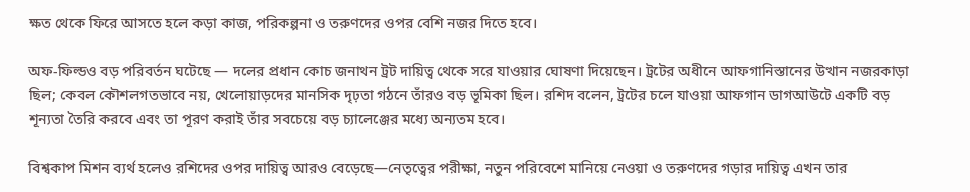ক্ষত থেকে ফিরে আসতে হলে কড়া কাজ, পরিকল্পনা ও তরুণদের ওপর বেশি নজর দিতে হবে।

অফ-ফিল্ডও বড় পরিবর্তন ঘটেছে — দলের প্রধান কোচ জনাথন ট্রট দায়িত্ব থেকে সরে যাওয়ার ঘোষণা দিয়েছেন। ট্রটের অধীনে আফগানিস্তানের উত্থান নজরকাড়া ছিল; কেবল কৌশলগতভাবে নয়, খেলোয়াড়দের মানসিক দৃঢ়তা গঠনে তাঁরও বড় ভূমিকা ছিল। রশিদ বলেন, ট্রটের চলে যাওয়া আফগান ডাগআউটে একটি বড় শূন্যতা তৈরি করবে এবং তা পূরণ করাই তাঁর সবচেয়ে বড় চ্যালেঞ্জের মধ্যে অন্যতম হবে।

বিশ্বকাপ মিশন ব্যর্থ হলেও রশিদের ওপর দায়িত্ব আরও বেড়েছে—নেতৃত্বের পরীক্ষা, নতুন পরিবেশে মানিয়ে নেওয়া ও তরুণদের গড়ার দায়িত্ব এখন তার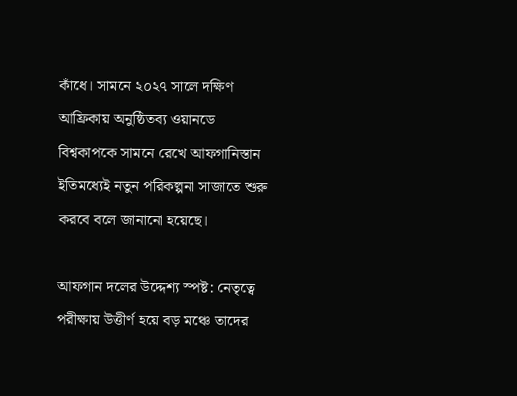কাঁধে। সামনে ২০২৭ সালে দক্ষিণ আফ্রিকায় অনুষ্ঠিতব্য ওয়ানডে বিশ্বকাপকে সামনে রেখে আফগানিস্তান ইতিমধ্যেই নতুন পরিকল্পনা সাজাতে শুরু করবে বলে জানানো হয়েছে।

আফগান দলের উদ্দেশ্য স্পষ্ট: নেতৃত্বে পরীক্ষায় উত্তীর্ণ হয়ে বড় মঞ্চে তাদের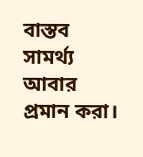বাস্তব সামর্থ্য আবার প্রমান করা।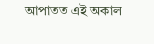আপাতত এই অকাল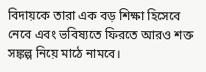বিদায়কে তারা এক বড় শিক্ষা হিসেবে নেবে এবং ভবিষ্যতে ফিরতে আরও শক্ত সঙ্কল্প নিয়ে মাঠে নামবে।